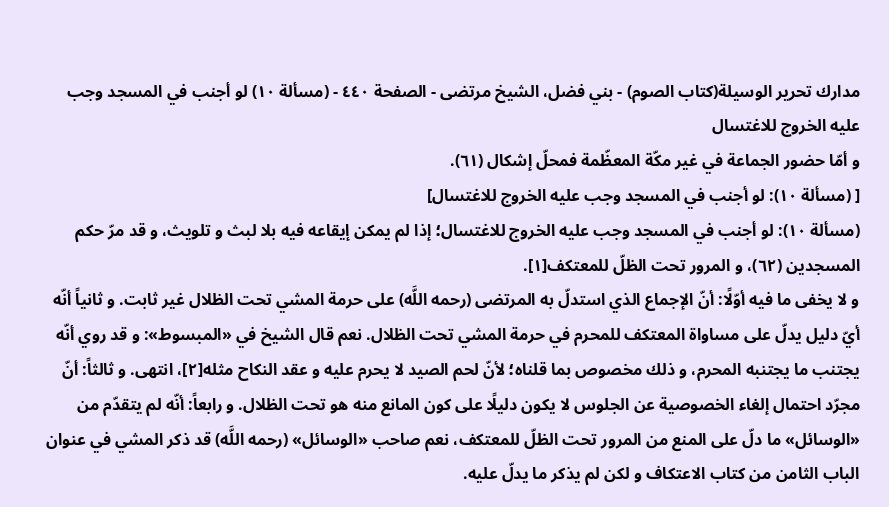مدارك تحرير الوسيلة(كتاب الصوم) - بني فضل، الشيخ مرتضى - الصفحة ٤٤٠ - (مسألة ١٠) لو أجنب في المسجد وجب عليه الخروج للاغتسال
و أمّا حضور الجماعة في غير مكّة المعظّمة فمحلّ إشكال (٦١).
[ (مسألة ١٠): لو أجنب في المسجد وجب عليه الخروج للاغتسال]
(مسألة ١٠): لو أجنب في المسجد وجب عليه الخروج للاغتسال؛ إذا لم يمكن إيقاعه فيه بلا لبث و تلويث، و قد مرّ حكم المسجدين (٦٢)، و المرور تحت الظلّ للمعتكف[١].
و لا يخفى ما فيه أوّلًا: أنّ الإجماع الذي استدلّ به المرتضى (رحمه اللَّه) على حرمة المشي تحت الظلال غير ثابت. و ثانياً أنّه أيّ دليل يدلّ على مساواة المعتكف للمحرم في حرمة المشي تحت الظلال. نعم قال الشيخ في «المبسوط»: و قد روي أنّه يجتنب ما يجتنبه المحرم، و ذلك مخصوص بما قلناه؛ لأنّ لحم الصيد لا يحرم عليه و عقد النكاح مثله[٢]، انتهى. و ثالثاً: أنّ مجرّد احتمال إلغاء الخصوصية عن الجلوس لا يكون دليلًا على كون المانع منه هو تحت الظلال. و رابعاً: أنّه لم يتقدّم من «الوسائل» ما دلّ على المنع من المرور تحت الظلّ للمعتكف، نعم صاحب «الوسائل» (رحمه اللَّه) قد ذكر المشي في عنوان الباب الثامن من كتاب الاعتكاف و لكن لم يذكر ما يدلّ عليه.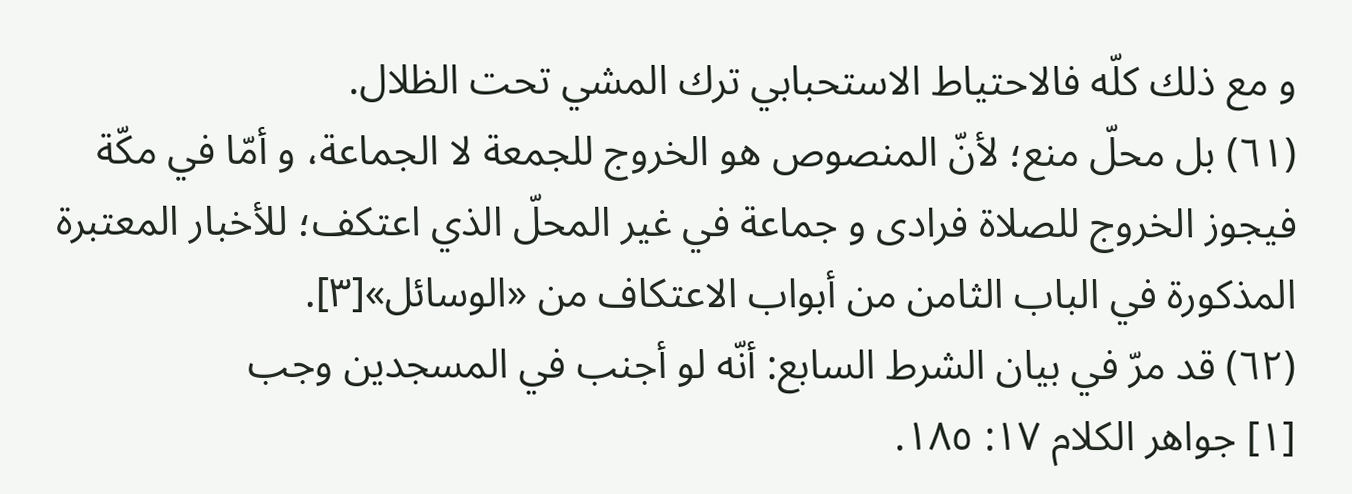و مع ذلك كلّه فالاحتياط الاستحبابي ترك المشي تحت الظلال.
(٦١) بل محلّ منع؛ لأنّ المنصوص هو الخروج للجمعة لا الجماعة، و أمّا في مكّة فيجوز الخروج للصلاة فرادى و جماعة في غير المحلّ الذي اعتكف؛ للأخبار المعتبرة المذكورة في الباب الثامن من أبواب الاعتكاف من «الوسائل»[٣].
(٦٢) قد مرّ في بيان الشرط السابع: أنّه لو أجنب في المسجدين وجب
[١] جواهر الكلام ١٧: ١٨٥.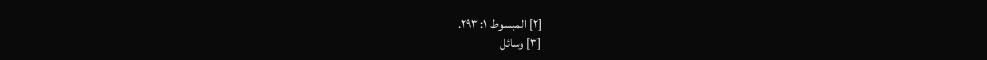[٢] المبسوط ١: ٢٩٣.
[٣] وسائل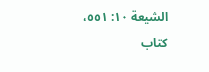الشيعة ١٠: ٥٥١، كتاب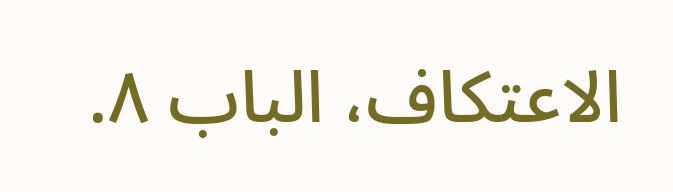الاعتكاف، الباب ٨.